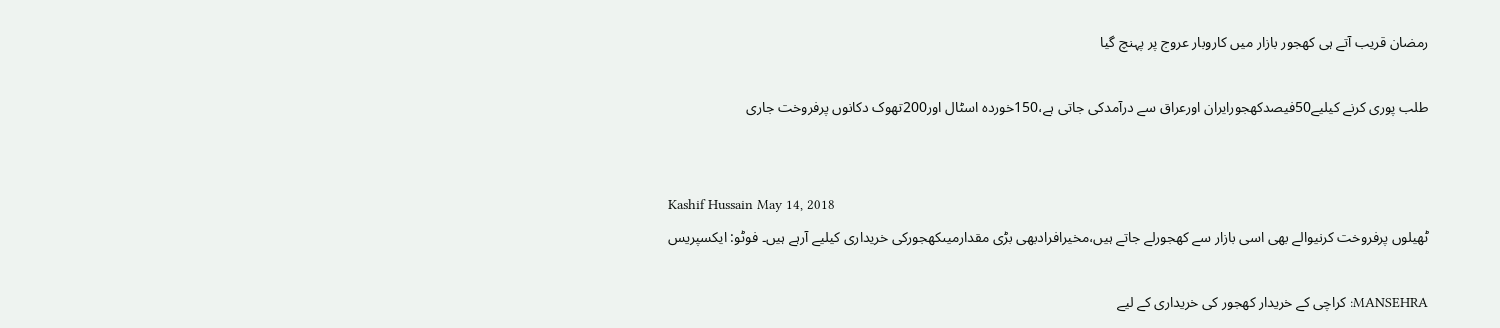رمضان قریب آتے ہی کھجور بازار میں کاروبار عروج پر پہنچ گیا

طلب پوری کرنے کیلیے50فیصدکھجورایران اورعراق سے درآمدکی جاتی ہے،150خوردہ اسٹال اور200تھوک دکانوں پرفروخت جاری


Kashif Hussain May 14, 2018
ٹھیلوں پرفروخت کرنیوالے بھی اسی بازار سے کھجورلے جاتے ہیں،مخیرافرادبھی بڑی مقدارمیںکھجورکی خریداری کیلیے آرہے ہیں۔ فوٹو: ایکسپریس

MANSEHRA: کراچی کے خریدار کھجور کی خریداری کے لیے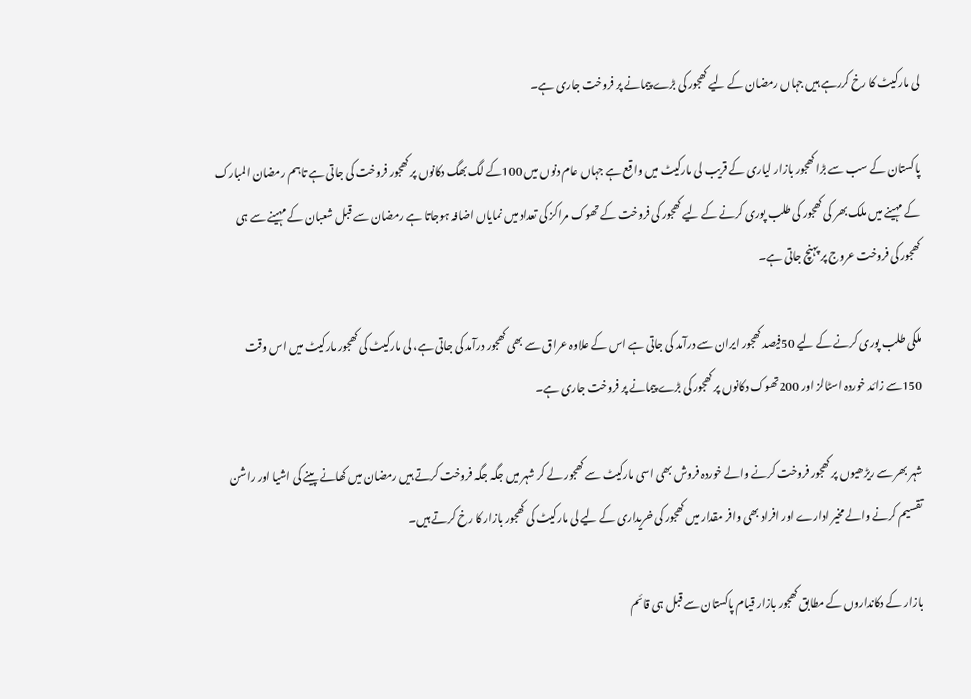لی مارکیٹ کا رخ کررہے ہیں جہاں رمضان کے لیے کھجور کی بڑے پیمانے پر فروخت جاری ہے۔

پاکستان کے سب سے بڑا کھجور بازار لیاری کے قریب لی مارکیٹ میں واقع ہے جہاں عام دنوں میں 100کے لگ بھگ دکانوں پر کھجور فروخت کی جاتی ہے تاہم رمضان المبارک کے مہینے میں ملک بھر کی کھجور کی طلب پوری کرنے کے لیے کھجور کی فروخت کے تھوک مراکز کی تعداد میں نمایاں اضافہ ہوجاتا ہے رمضان سے قبل شعبان کے مہینے سے ہی کھجور کی فروخت عروج پر پہنچ جاتی ہے۔

ملکی طلب پوری کرنے کے لیے 50فیصد کھجور ایران سے درآمد کی جاتی ہے اس کے علاوہ عراق سے بھی کھجور درآمد کی جاتی ہے، لی مارکیٹ کی کھجور مارکیٹ میں اس وقت 150سے زائد خوردہ اسٹالز اور 200تھوک دکانوں پر کھجور کی بڑے پیمانے پر فروخت جاری ہے۔

شہر بھر سے ریڑھیوں پر کھجور فروخت کرنے والے خوردہ فروش بھی اسی مارکیٹ سے کھجور لے کر شہر میں جگہ جگہ فروخت کرتے ہیں رمضان میں کھانے پینے کی اشیا اور راشن تقسیم کرنے والے مخیر ادارے اور افراد بھی وافر مقدار میں کھجور کی خریداری کے لیے لی مارکیٹ کی کھجور بازار کا رخ کرتے ہیں۔

بازار کے دکانداروں کے مطابق کھجور بازار قیام پاکستان سے قبل ہی قائم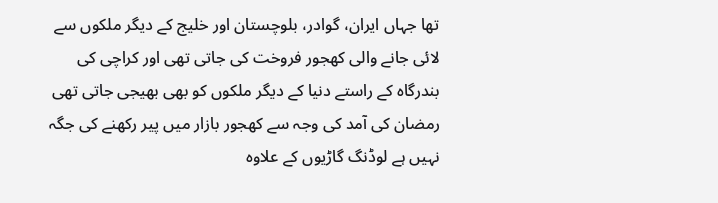تھا جہاں ایران، گوادر، بلوچستان اور خلیج کے دیگر ملکوں سے لائی جانے والی کھجور فروخت کی جاتی تھی اور کراچی کی بندرگاہ کے راستے دنیا کے دیگر ملکوں کو بھی بھیجی جاتی تھی رمضان کی آمد کی وجہ سے کھجور بازار میں پیر رکھنے کی جگہ نہیں ہے لوڈنگ گاڑیوں کے علاوہ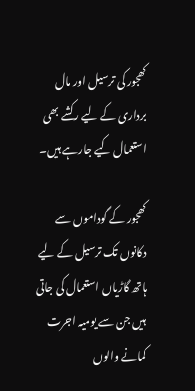کھجور کی ترسیل اور مال برداری کے لیے رکشے بھی استعمال کیے جارہے ہیں۔

کھجور کے گوداموں سے دکانوں تک ترسیل کے لیے ہاتھ گاڑیاں استعمال کی جاتی ہیں جن سے یومیہ اجرت کمانے والوں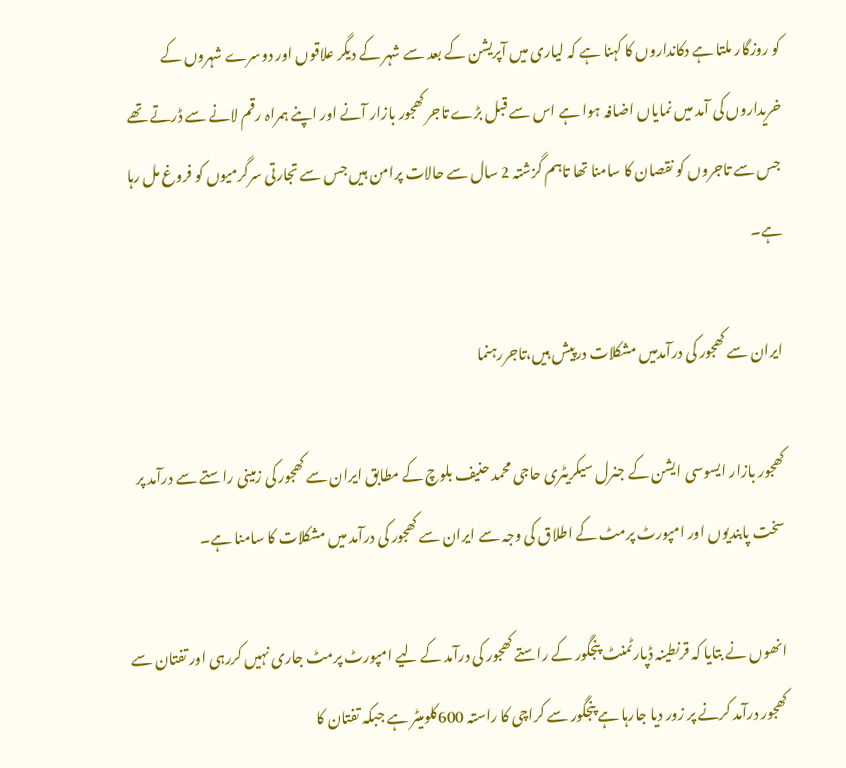کو روزگار ملتا ہے دکانداروں کا کہنا ہے کہ لیاری میں آپریشن کے بعد سے شہر کے دیگر علاقوں اور دوسرے شہروں کے خریداروں کی آمد میں نمایاں اضافہ ہوا ہے اس سے قبل بڑے تاجر کھجور بازار آنے اور اپنے ہمراہ رقم لانے سے ڈرتے تھے جس سے تاجروں کو نقصان کا سامنا تھا تاہم گزشتہ 2 سال سے حالات پرامن ہیں جس سے تجارتی سرگرمیوں کو فروغ مل رہا ہے۔

ایران سے کھجور کی درآمدمیں مشکلات درپیش ہیں،تاجررہنما

کھجور بازار ایسوسی ایشن کے جنرل سیکریٹری حاجی محمد حنیف بلوچ کے مطابق ایران سے کھجور کی زمینی راستے سے درآمد پر سخت پابندیوں اور امپورٹ پرمٹ کے اطلاق کی وجہ سے ایران سے کھجور کی درآمد میں مشکلات کا سامنا ہے۔

انھوں نے بتایا کہ قرنطینہ ڈپارٹمنٹ پنجگور کے راستے کھجور کی درآمد کے لیے امپورٹ پرمٹ جاری نہیں کررہی اور تفتان سے کھجور درآمد کرنے پر زور دیا جارہا ہے پنجگور سے کراچی کا راستہ 600کلومیٹر ہے جبکہ تفتان کا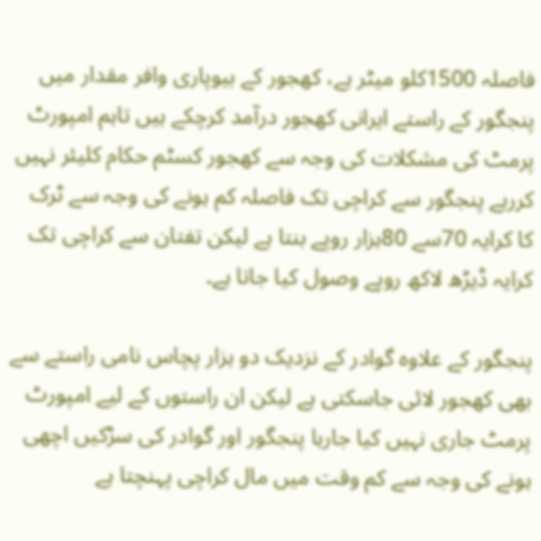فاصلہ 1500کلو میٹر ہے، کھجور کے بیوپاری وافر مقدار میں پنجگور کے راستے ایرانی کھجور درآمد کرچکے ہیں تاہم امپورٹ پرمٹ کی مشکلات کی وجہ سے کھجور کسٹم حکام کلیئر نہیں کررہے پنجگور سے کراچی تک فاصلہ کم ہونے کی وجہ سے ٹرک کا کرایہ 70سے 80ہزار روپے بنتا ہے لیکن تفتان سے کراچی تک کرایہ ڈیڑھ لاکھ روپے وصول کیا جاتا ہے۔

پنجگور کے علاوہ گوادر کے نزدیک دو ہزار پچاس نامی راستے سے بھی کھجور لائی جاسکتی ہے لیکن ان راستوں کے لیے امپورٹ پرمٹ جاری نہیں کیا جارہا پنجگور اور گوادر کی سڑکیں اچھی ہونے کی وجہ سے کم وقت میں مال کراچی پہنچتا ہے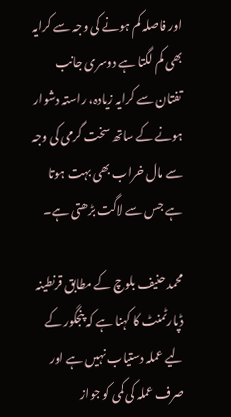اور فاصلہ کم ہونے کی وجہ سے کرایہ بھی کم لگتا ہے دوسری جانب تفتان سے کرایہ زیادہ، راستہ دشوار ہونے کے ساتھ سخت گرمی کی وجہ سے مال خراب بھی بہت ہوتا ہے جس سے لاگت بڑھتی ہے۔

محمد حنیف بلوچ کے مطابق قرنطینہ ڈپارٹمنٹ کا کہنا ہے کہ پنجگور کے لیے عملہ دستیاب نہیں ہے اور صرف عملہ کی کمی کو جواز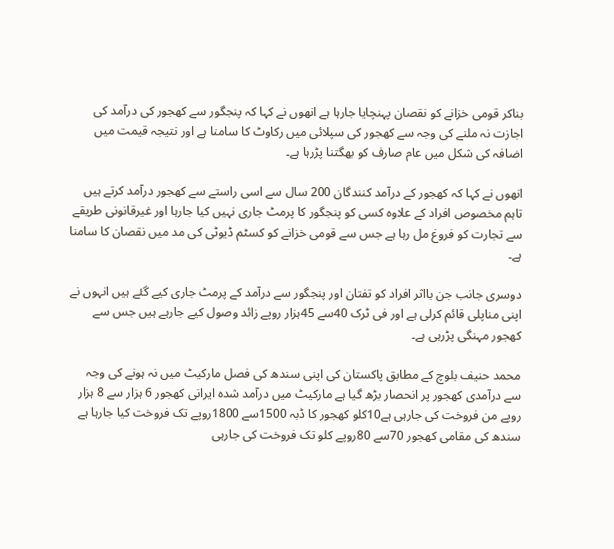بناکر قومی خزانے کو نقصان پہنچایا جارہا ہے انھوں نے کہا کہ پنجگور سے کھجور کی درآمد کی اجازت نہ ملنے کی وجہ سے کھجور کی سپلائی میں رکاوٹ کا سامنا ہے اور نتیجہ قیمت میں اضافہ کی شکل میں عام صارف کو بھگتنا پڑرہا ہے۔

انھوں نے کہا کہ کھجور کے درآمد کنندگان 200 سال سے اسی راستے سے کھجور درآمد کرتے ہیں تاہم مخصوص افراد کے علاوہ کسی کو پنجگور کا پرمٹ جاری نہیں کیا جارہا اور غیرقانونی طریقے سے تجارت کو فروغ مل رہا ہے جس سے قومی خزانے کو کسٹم ڈیوٹی کی مد میں نقصان کا سامنا ہے۔

دوسری جانب جن بااثر افراد کو تفتان اور پنجگور سے درآمد کے پرمٹ جاری کیے گئے ہیں انہوں نے اپنی مناپلی قائم کرلی ہے اور فی ٹرک 40سے 45ہزار روپے زائد وصول کیے جارہے ہیں جس سے کھجور مہنگی پڑرہی ہے۔

محمد حنیف بلوچ کے مطابق پاکستان کی اپنی سندھ کی فصل مارکیٹ میں نہ ہونے کی وجہ سے درآمدی کھجور پر انحصار بڑھ گیا ہے مارکیٹ میں درآمد شدہ ایرانی کھجور 6 ہزار سے 8 ہزار روپے من فروخت کی جارہی ہے10کلو کھجور کا ڈبہ 1500سے 1800روپے تک فروخت کیا جارہا ہے سندھ کی مقامی کھجور 70سے 80روپے کلو تک فروخت کی جارہی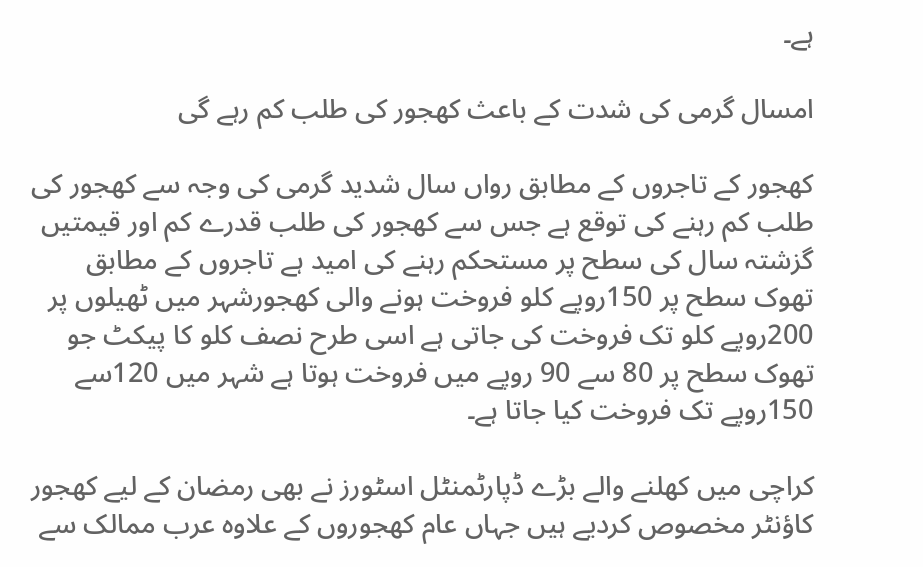ہے۔

امسال گرمی کی شدت کے باعث کھجور کی طلب کم رہے گی

کھجور کے تاجروں کے مطابق رواں سال شدید گرمی کی وجہ سے کھجور کی طلب کم رہنے کی توقع ہے جس سے کھجور کی طلب قدرے کم اور قیمتیں گزشتہ سال کی سطح پر مستحکم رہنے کی امید ہے تاجروں کے مطابق تھوک سطح پر 150روپے کلو فروخت ہونے والی کھجورشہر میں ٹھیلوں پر 200روپے کلو تک فروخت کی جاتی ہے اسی طرح نصف کلو کا پیکٹ جو تھوک سطح پر 80 سے 90 روپے میں فروخت ہوتا ہے شہر میں 120سے 150روپے تک فروخت کیا جاتا ہے۔

کراچی میں کھلنے والے بڑے ڈپارٹمنٹل اسٹورز نے بھی رمضان کے لیے کھجور کاؤنٹر مخصوص کردیے ہیں جہاں عام کھجوروں کے علاوہ عرب ممالک سے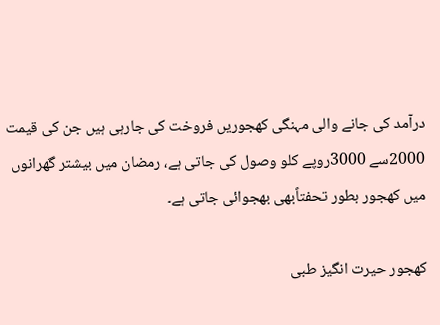درآمد کی جانے والی مہنگی کھجوریں فروخت کی جارہی ہیں جن کی قیمت 2000سے 3000روپے کلو وصول کی جاتی ہے، رمضان میں بیشتر گھرانوں میں کھجور بطور تحفتاًبھی بھجوائی جاتی ہے۔

کھجور حیرت انگیز طبی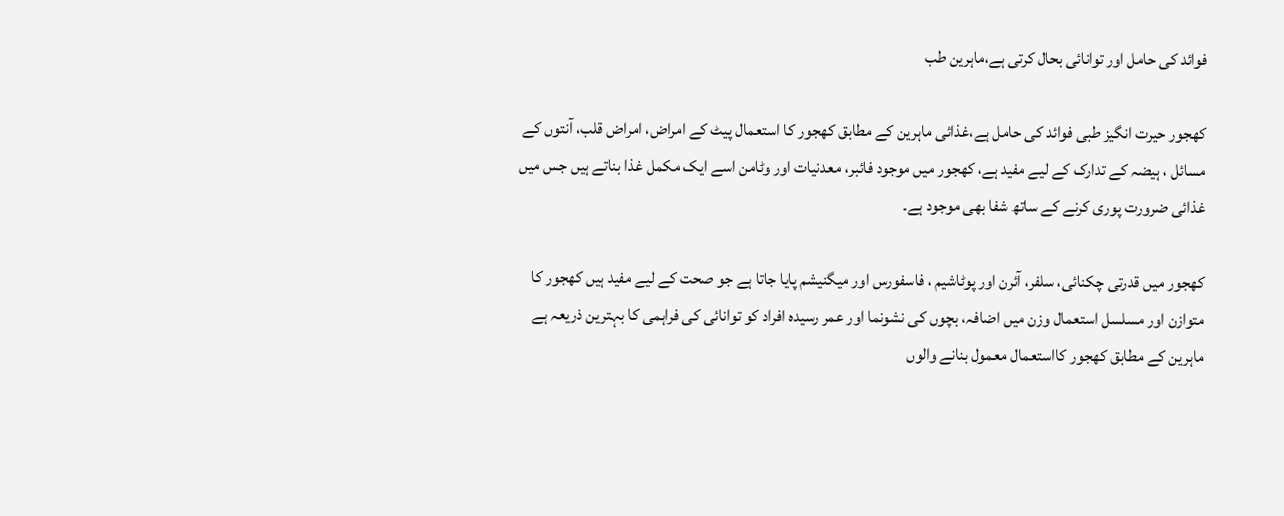فوائد کی حامل اور توانائی بحال کرتی ہے،ماہرین طب

کھجور حیرت انگیز طبی فوائد کی حامل ہے،غذائی ماہرین کے مطابق کھجور کا استعمال پیٹ کے امراض، امراض قلب، آنتوں کے مسائل ، ہیضہ کے تدارک کے لیے مفید ہے، کھجور میں موجود فائبر، معدنیات اور وٹامن اسے ایک مکمل غذا بناتے ہیں جس میں غذائی ضرورت پوری کرنے کے ساتھ شفا بھی موجود ہے۔

کھجور میں قدرتی چکنائی، سلفر، آئرن اور پوٹاشیم ، فاسفورس اور میگنیشم پایا جاتا ہے جو صحت کے لیے مفید ہیں کھجور کا متوازن اور مسلسل استعمال وزن میں اضافہ، بچوں کی نشونما اور عمر رسیدہ افراد کو توانائی کی فراہمی کا بہترین ذریعہ ہے ماہرین کے مطابق کھجور کااستعمال معمول بنانے والوں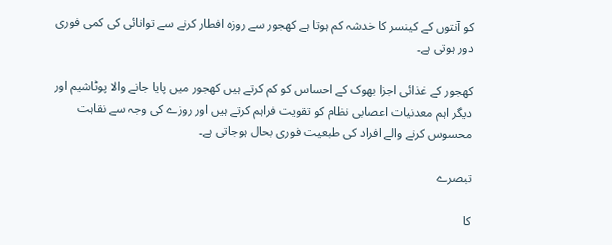کو آنتوں کے کینسر کا خدشہ کم ہوتا ہے کھجور سے روزہ افطار کرنے سے توانائی کی کمی فوری دور ہوتی ہے۔

کھجور کے غذائی اجزا بھوک کے احساس کو کم کرتے ہیں کھجور میں پایا جانے والا پوٹاشیم اور دیگر اہم معدنیات اعصابی نظام کو تقویت فراہم کرتے ہیں اور روزے کی وجہ سے نقاہت محسوس کرنے والے افراد کی طبعیت فوری بحال ہوجاتی ہے۔

تبصرے

کا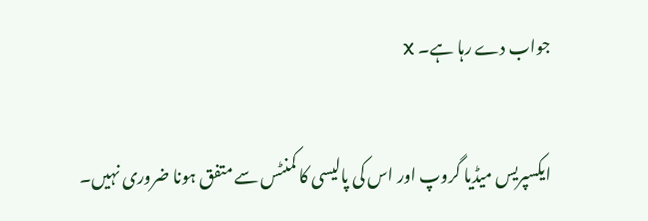جواب دے رہا ہے۔ X

ایکسپریس میڈیا گروپ اور اس کی پالیسی کا کمنٹس سے متفق ہونا ضروری نہیں۔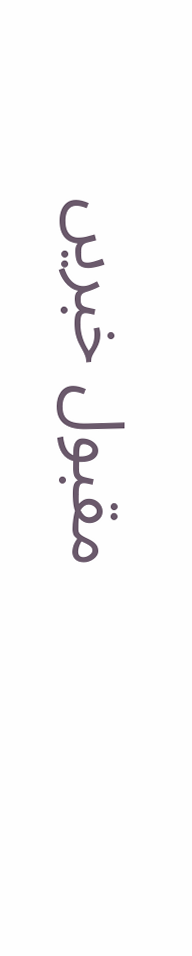مقبول خبریں